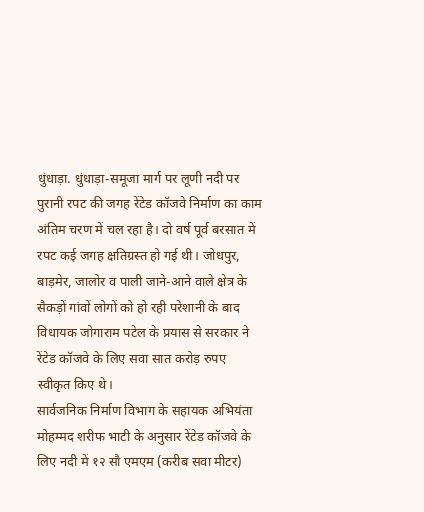धुंधाड़ा. धुंधाड़ा-समूजा मार्ग पर लूणी नदी पर पुरानी रपट की जगह रेंटेड कॉजवे निर्माण का काम अंतिम चरण में चल रहा है। दो वर्ष पूर्व बरसात में रपट कई जगह क्षतिग्रस्त हो गई थी। जोधपुर, बाड़मेर, जालोर व पाली जाने-आने वाले क्षेत्र के सैकड़ों गांवों लोगों को हो रही परेशानी के बाद विधायक जोगाराम पटेल के प्रयास से सरकार ने रेंटेड कॉजवे के लिए सवा सात करोड़ रुपए स्वीकृत किए थे।
सार्वजनिक निर्माण विभाग के सहायक अभियंता मोहम्मद शरीफ भाटी के अनुसार रेंटेड कॉजवे के लिए नदी में १२ सौ एमएम (करीब सवा मीटर)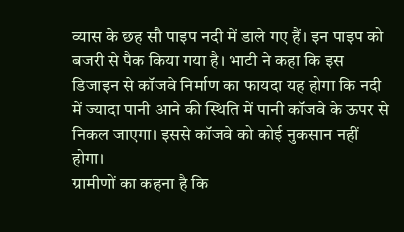व्यास के छह सौ पाइप नदी में डाले गए हैं। इन पाइप को बजरी से पैक किया गया है। भाटी ने कहा कि इस डिजाइन से कॉजवे निर्माण का फायदा यह होगा कि नदी में ज्यादा पानी आने की स्थिति में पानी कॉजवे के ऊपर से निकल जाएगा। इससे कॉजवे को कोई नुकसान नहीं होगा।
ग्रामीणों का कहना है कि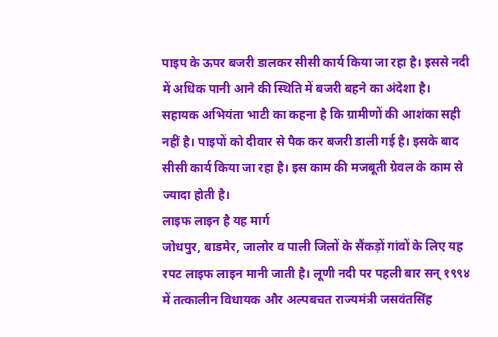पाइप के ऊपर बजरी डालकर सीसी कार्य किया जा रहा है। इससे नदी में अधिक पानी आने की स्थिति में बजरी बहने का अंदेशा है। सहायक अभियंता भाटी का कहना है कि ग्रामीणों की आशंका सही नहीं है। पाइपों को दीवार से पैक कर बजरी डाली गई है। इसके बाद सीसी कार्य किया जा रहा है। इस काम की मजबूती ग्रेवल के काम से ज्यादा होती है।
लाइफ लाइन है यह मार्ग
जोधपुर, बाडमेर, जालोर व पाली जिलों के सैंकड़ों गांवों के लिए यह रपट लाइफ लाइन मानी जाती है। लूणी नदी पर पहली बार सन् १९९४ में तत्कालीन विधायक और अल्पबचत राज्यमंत्री जसवंतसिंह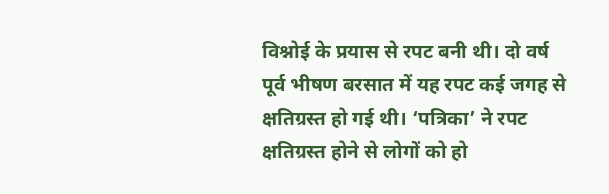विश्नोई के प्रयास से रपट बनी थी। दो वर्ष पूर्व भीषण बरसात में यह रपट कई जगह से क्षतिग्रस्त हो गई थी। ‘पत्रिका’ ने रपट क्षतिग्रस्त होने से लोगों को हो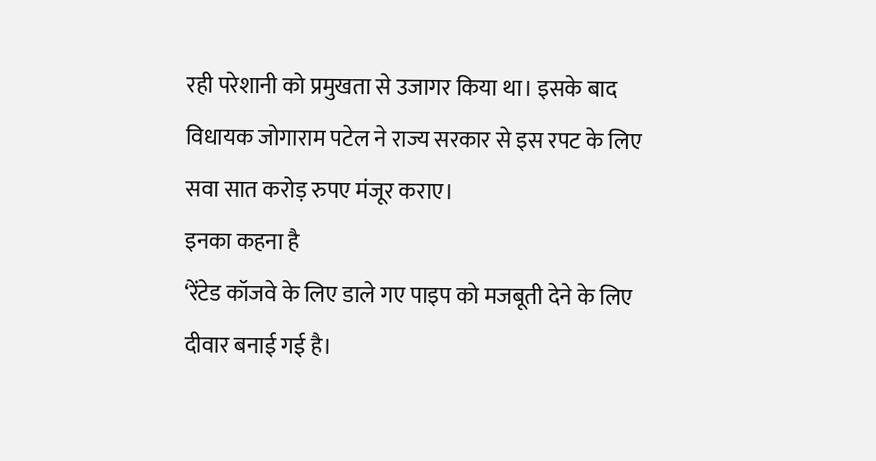रही परेशानी को प्रमुखता से उजागर किया था। इसके बाद विधायक जोगाराम पटेल ने राज्य सरकार से इस रपट के लिए सवा सात करोड़ रुपए मंजूर कराए।
इनका कहना है
‘रेंटेड कॉजवे के लिए डाले गए पाइप को मजबूती देने के लिए दीवार बनाई गई है।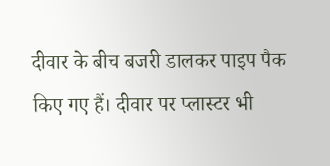दीवार के बीच बजरी डालकर पाइप पैक किए गए हैं। दीवार पर प्लास्टर भी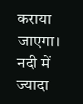कराया जाएगा। नदी में ज्यादा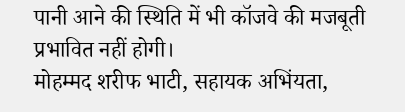पानी आने की स्थिति में भी कॉजवे की मजबूती प्रभावित नहीं होगी।
मोहम्मद शरीफ भाटी, सहायक अभिंयता,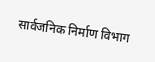सार्वजनिक निर्माण विभाग